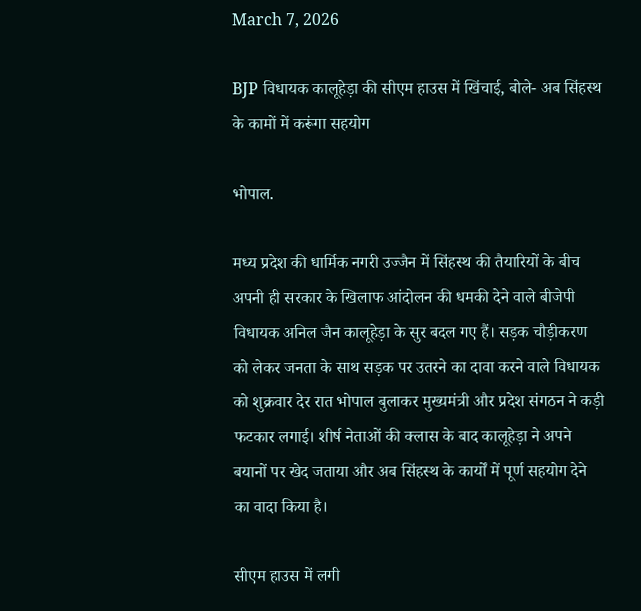March 7, 2026

BJP विधायक कालूहेड़ा की सीएम हाउस में खिंचाई, बोले- अब सिंहस्थ के कामों में करूंगा सहयोग

भोपाल.

मध्य प्रदेश की धार्मिक नगरी उज्जैन में सिंहस्थ की तैयारियों के बीच अपनी ही सरकार के खिलाफ आंदोलन की धमकी देने वाले बीजेपी विधायक अनिल जैन कालूहेड़ा के सुर बदल गए हैं। सड़क चौड़ीकरण को लेकर जनता के साथ सड़क पर उतरने का दावा करने वाले विधायक को शुक्रवार देर रात भोपाल बुलाकर मुख्यमंत्री और प्रदेश संगठन ने कड़ी फटकार लगाई। शीर्ष नेताओं की क्लास के बाद कालूहेड़ा ने अपने बयानों पर खेद जताया और अब सिंहस्थ के कार्यों में पूर्ण सहयोग देने का वादा किया है।

सीएम हाउस में लगी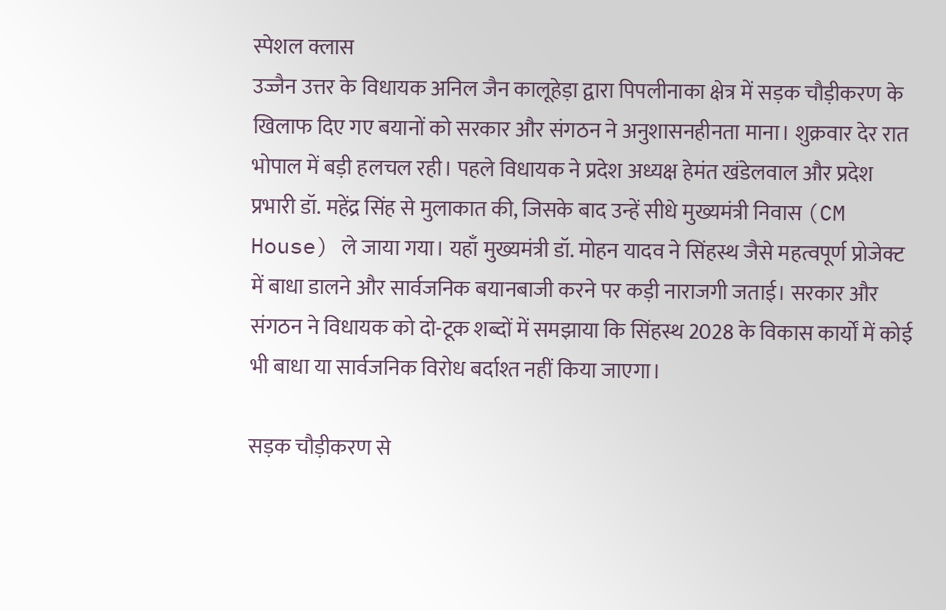स्पेशल क्लास
उज्जैन उत्तर के विधायक अनिल जैन कालूहेड़ा द्वारा पिपलीनाका क्षेत्र में सड़क चौड़ीकरण के खिलाफ दिए गए बयानों को सरकार और संगठन ने अनुशासनहीनता माना। शुक्रवार देर रात भोपाल में बड़ी हलचल रही। पहले विधायक ने प्रदेश अध्यक्ष हेमंत खंडेलवाल और प्रदेश प्रभारी डॉ. महेंद्र सिंह से मुलाकात की, जिसके बाद उन्हें सीधे मुख्यमंत्री निवास (CM House) ले जाया गया। यहाँ मुख्यमंत्री डॉ. मोहन यादव ने सिंहस्थ जैसे महत्वपूर्ण प्रोजेक्ट में बाधा डालने और सार्वजनिक बयानबाजी करने पर कड़ी नाराजगी जताई। सरकार और संगठन ने विधायक को दो-टूक शब्दों में समझाया कि सिंहस्थ 2028 के विकास कार्यों में कोई भी बाधा या सार्वजनिक विरोध बर्दाश्त नहीं किया जाएगा।

सड़क चौड़ीकरण से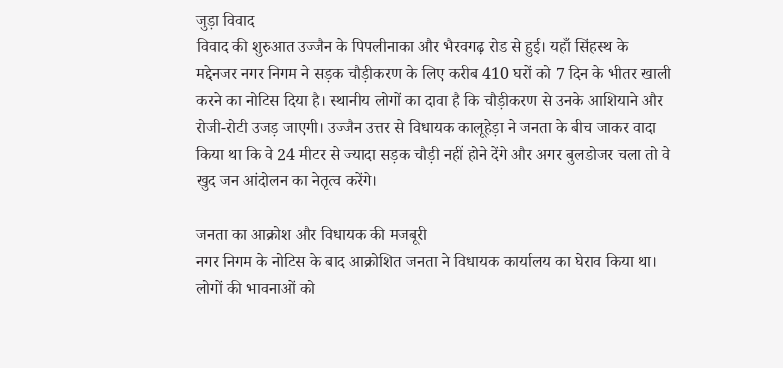जुड़ा विवाद
विवाद की शुरुआत उज्जैन के पिपलीनाका और भैरवगढ़ रोड से हुई। यहाँ सिंहस्थ के मद्देनजर नगर निगम ने सड़क चौड़ीकरण के लिए करीब 410 घरों को 7 दिन के भीतर खाली करने का नोटिस दिया है। स्थानीय लोगों का दावा है कि चौड़ीकरण से उनके आशियाने और रोजी-रोटी उजड़ जाएगी। उज्जैन उत्तर से विधायक कालूहेड़ा ने जनता के बीच जाकर वादा किया था कि वे 24 मीटर से ज्यादा सड़क चौड़ी नहीं होने देंगे और अगर बुलडोजर चला तो वे खुद जन आंदोलन का नेतृत्व करेंगे।

जनता का आक्रोश और विधायक की मजबूरी
नगर निगम के नोटिस के बाद आक्रोशित जनता ने विधायक कार्यालय का घेराव किया था। लोगों की भावनाओं को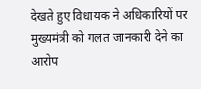देखते हुए विधायक ने अधिकारियों पर मुख्यमंत्री को गलत जानकारी देने का आरोप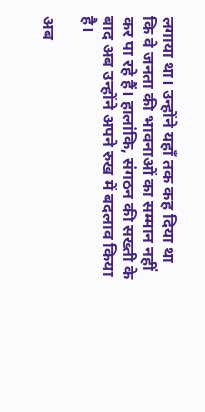लगाया था। उन्होंने यहाँ तक कह दिया था कि वे जनता की भावनाओं का सम्मान नहीं कर पा रहे हैं। हालांकि, संगठन की सख्ती के बाद अब उन्होंने अपने रुख में बदलाव किया है।

अब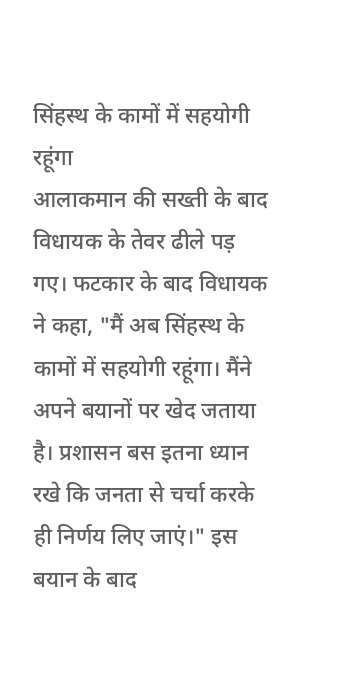सिंहस्थ के कामों में सहयोगी रहूंगा
आलाकमान की सख्ती के बाद विधायक के तेवर ढीले पड़ गए। फटकार के बाद विधायक ने कहा, "मैं अब सिंहस्थ के कामों में सहयोगी रहूंगा। मैंने अपने बयानों पर खेद जताया है। प्रशासन बस इतना ध्यान रखे कि जनता से चर्चा करके ही निर्णय लिए जाएं।" इस बयान के बाद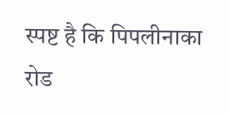स्पष्ट है कि पिपलीनाका रोड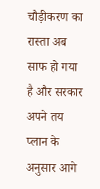चौड़ीकरण का रास्ता अब साफ हो गया है और सरकार अपने तय प्लान के अनुसार आगे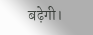बढ़ेगी।